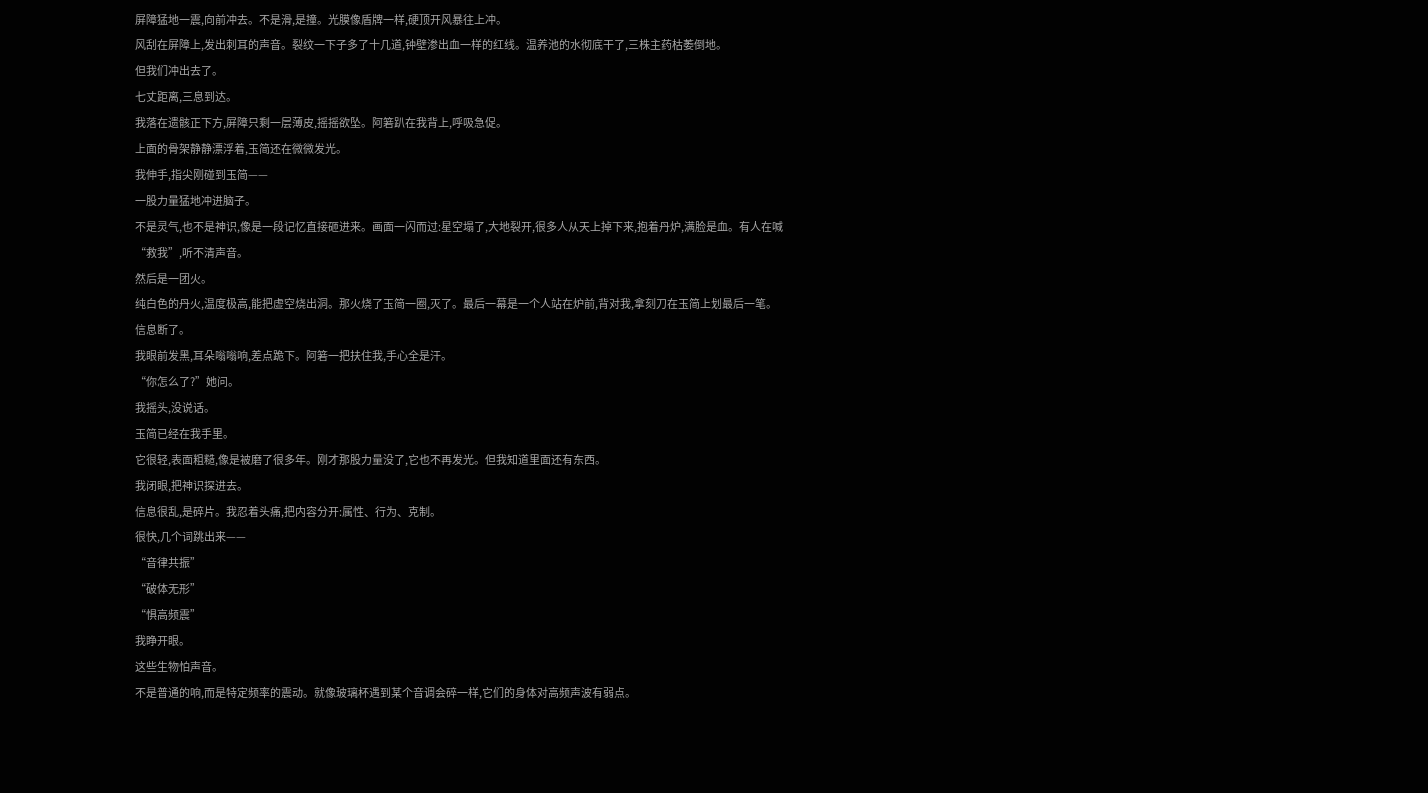屏障猛地一震,向前冲去。不是滑,是撞。光膜像盾牌一样,硬顶开风暴往上冲。
风刮在屏障上,发出刺耳的声音。裂纹一下子多了十几道,钟壁渗出血一样的红线。温养池的水彻底干了,三株主药枯萎倒地。
但我们冲出去了。
七丈距离,三息到达。
我落在遗骸正下方,屏障只剩一层薄皮,摇摇欲坠。阿箬趴在我背上,呼吸急促。
上面的骨架静静漂浮着,玉简还在微微发光。
我伸手,指尖刚碰到玉简——
一股力量猛地冲进脑子。
不是灵气,也不是神识,像是一段记忆直接砸进来。画面一闪而过:星空塌了,大地裂开,很多人从天上掉下来,抱着丹炉,满脸是血。有人在喊“救我”,听不清声音。
然后是一团火。
纯白色的丹火,温度极高,能把虚空烧出洞。那火烧了玉简一圈,灭了。最后一幕是一个人站在炉前,背对我,拿刻刀在玉简上划最后一笔。
信息断了。
我眼前发黑,耳朵嗡嗡响,差点跪下。阿箬一把扶住我,手心全是汗。
“你怎么了?”她问。
我摇头,没说话。
玉简已经在我手里。
它很轻,表面粗糙,像是被磨了很多年。刚才那股力量没了,它也不再发光。但我知道里面还有东西。
我闭眼,把神识探进去。
信息很乱,是碎片。我忍着头痛,把内容分开:属性、行为、克制。
很快,几个词跳出来——
“音律共振”
“破体无形”
“惧高频震”
我睁开眼。
这些生物怕声音。
不是普通的响,而是特定频率的震动。就像玻璃杯遇到某个音调会碎一样,它们的身体对高频声波有弱点。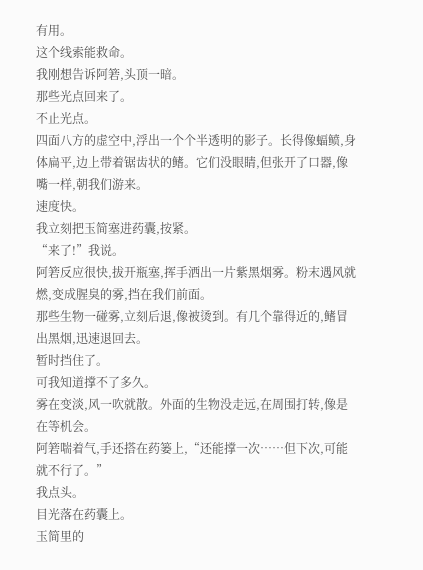有用。
这个线索能救命。
我刚想告诉阿箬,头顶一暗。
那些光点回来了。
不止光点。
四面八方的虚空中,浮出一个个半透明的影子。长得像蝠鲼,身体扁平,边上带着锯齿状的鳍。它们没眼睛,但张开了口器,像嘴一样,朝我们游来。
速度快。
我立刻把玉简塞进药囊,按紧。
“来了!”我说。
阿箬反应很快,拔开瓶塞,挥手洒出一片紫黑烟雾。粉末遇风就燃,变成腥臭的雾,挡在我们前面。
那些生物一碰雾,立刻后退,像被烫到。有几个靠得近的,鳍冒出黑烟,迅速退回去。
暂时挡住了。
可我知道撑不了多久。
雾在变淡,风一吹就散。外面的生物没走远,在周围打转,像是在等机会。
阿箬喘着气,手还搭在药篓上,“还能撑一次……但下次,可能就不行了。”
我点头。
目光落在药囊上。
玉简里的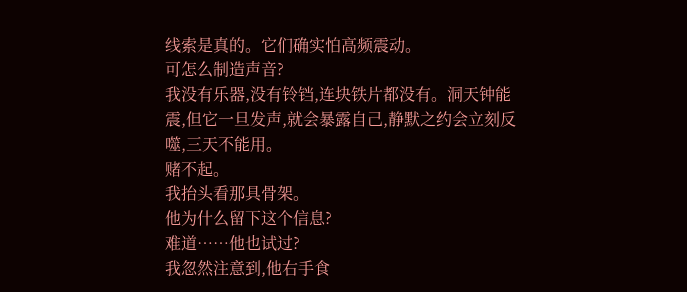线索是真的。它们确实怕高频震动。
可怎么制造声音?
我没有乐器,没有铃铛,连块铁片都没有。洞天钟能震,但它一旦发声,就会暴露自己,静默之约会立刻反噬,三天不能用。
赌不起。
我抬头看那具骨架。
他为什么留下这个信息?
难道……他也试过?
我忽然注意到,他右手食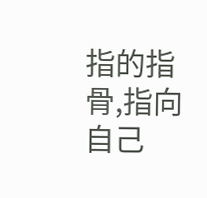指的指骨,指向自己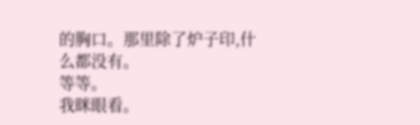的胸口。那里除了炉子印,什么都没有。
等等。
我眯眼看。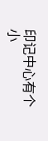印记中心有个小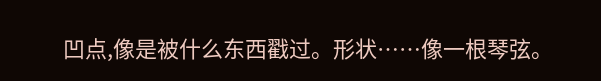凹点,像是被什么东西戳过。形状……像一根琴弦。